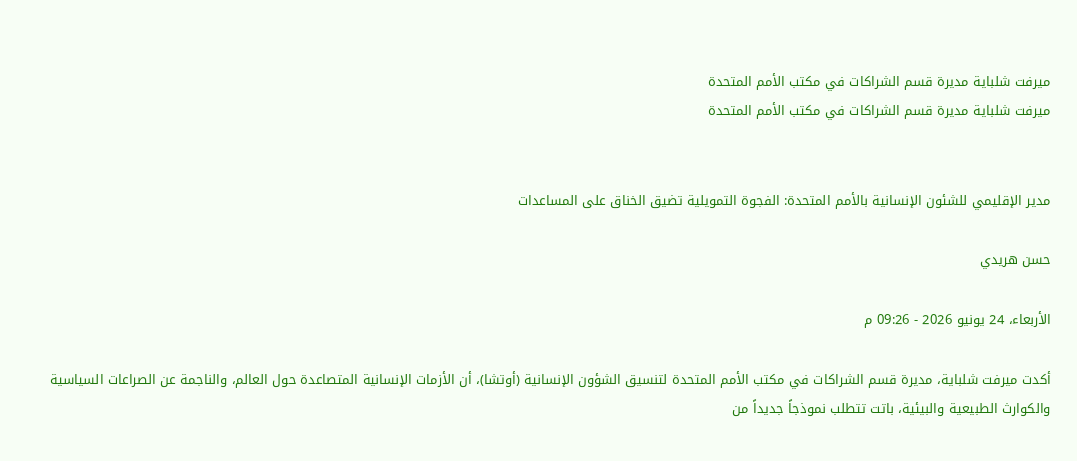ميرفت شلباية مديرة قسم الشراكات في مكتب الأمم المتحدة
ميرفت شلباية مديرة قسم الشراكات في مكتب الأمم المتحدة


مدير الإقليمي للشئون الإنسانية بالأمم المتحدة: الفجوة التمويلية تضيق الخناق على المساعدات

حسن هريدي

الأربعاء، 24 يونيو 2026 - 09:26 م

أكدت ميرفت شلباية، مديرة قسم الشراكات في مكتب الأمم المتحدة لتنسيق الشؤون الإنسانية (أوتشا)، أن الأزمات الإنسانية المتصاعدة حول العالم، والناجمة عن الصراعات السياسية والكوارث الطبيعية والبيئية، باتت تتطلب نموذجاً جديداً من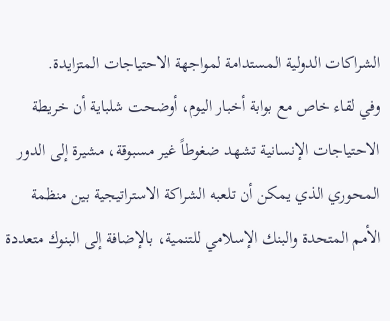الشراكات الدولية المستدامة لمواجهة الاحتياجات المتزايدة.
وفي لقاء خاص مع بوابة أخبار اليوم، أوضحت شلباية أن خريطة الاحتياجات الإنسانية تشهد ضغوطاً غير مسبوقة، مشيرة إلى الدور المحوري الذي يمكن أن تلعبه الشراكة الاستراتيجية بين منظمة الأمم المتحدة والبنك الإسلامي للتنمية، بالإضافة إلى البنوك متعددة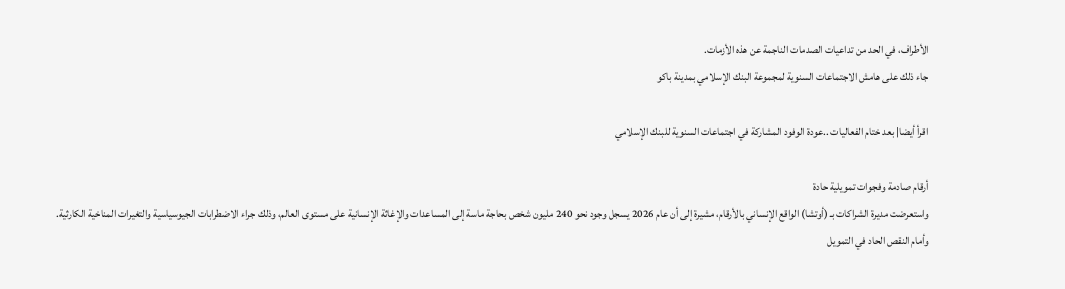الأطراف، في الحد من تداعيات الصدمات الناجمة عن هذه الأزمات.
جاء ذلك على هامش الاجتماعات السنوية لمجموعة البنك الإسلامي بمدينة باكو

اقرأ أيضا| بعد ختام الفعاليات ..عودة الوفود المشاركة في اجتماعات السنوية للبنك الإسلامي

أرقام صادمة وفجوات تمويلية حادة
واستعرضت مديرة الشراكات بـ (أوتشا) الواقع الإنساني بالأرقام، مشيرة إلى أن عام 2026 يسجل وجود نحو 240 مليون شخص بحاجة ماسة إلى المساعدات والإغاثة الإنسانية على مستوى العالم، وذلك جراء الاضطرابات الجيوسياسية والتغيرات المناخية الكارثية.
وأمام النقص الحاد في التمويل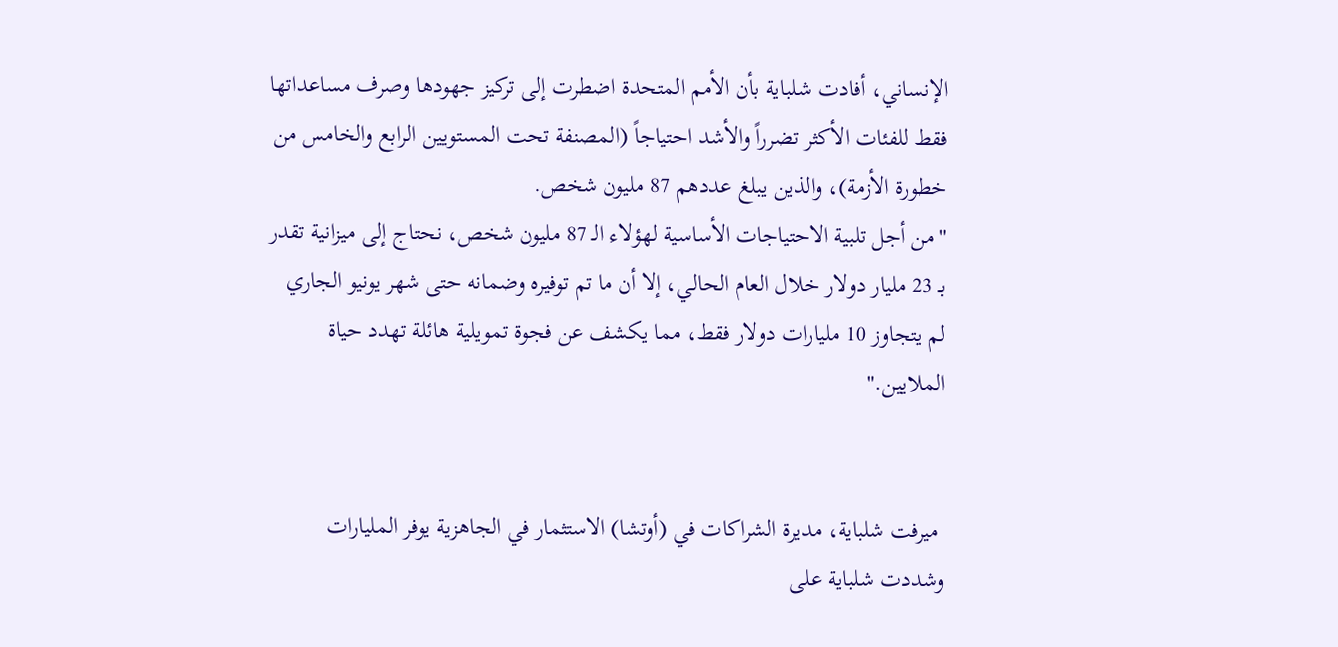الإنساني، أفادت شلباية بأن الأمم المتحدة اضطرت إلى تركيز جهودها وصرف مساعداتها فقط للفئات الأكثر تضرراً والأشد احتياجاً (المصنفة تحت المستويين الرابع والخامس من خطورة الأزمة)، والذين يبلغ عددهم 87 مليون شخص.
"من أجل تلبية الاحتياجات الأساسية لهؤلاء الـ 87 مليون شخص، نحتاج إلى ميزانية تقدر بـ 23 مليار دولار خلال العام الحالي، إلا أن ما تم توفيره وضمانه حتى شهر يونيو الجاري لم يتجاوز 10 مليارات دولار فقط، مما يكشف عن فجوة تمويلية هائلة تهدد حياة الملايين."


 ميرفت شلباية، مديرة الشراكات في (أوتشا) الاستثمار في الجاهزية يوفر المليارات
وشددت شلباية على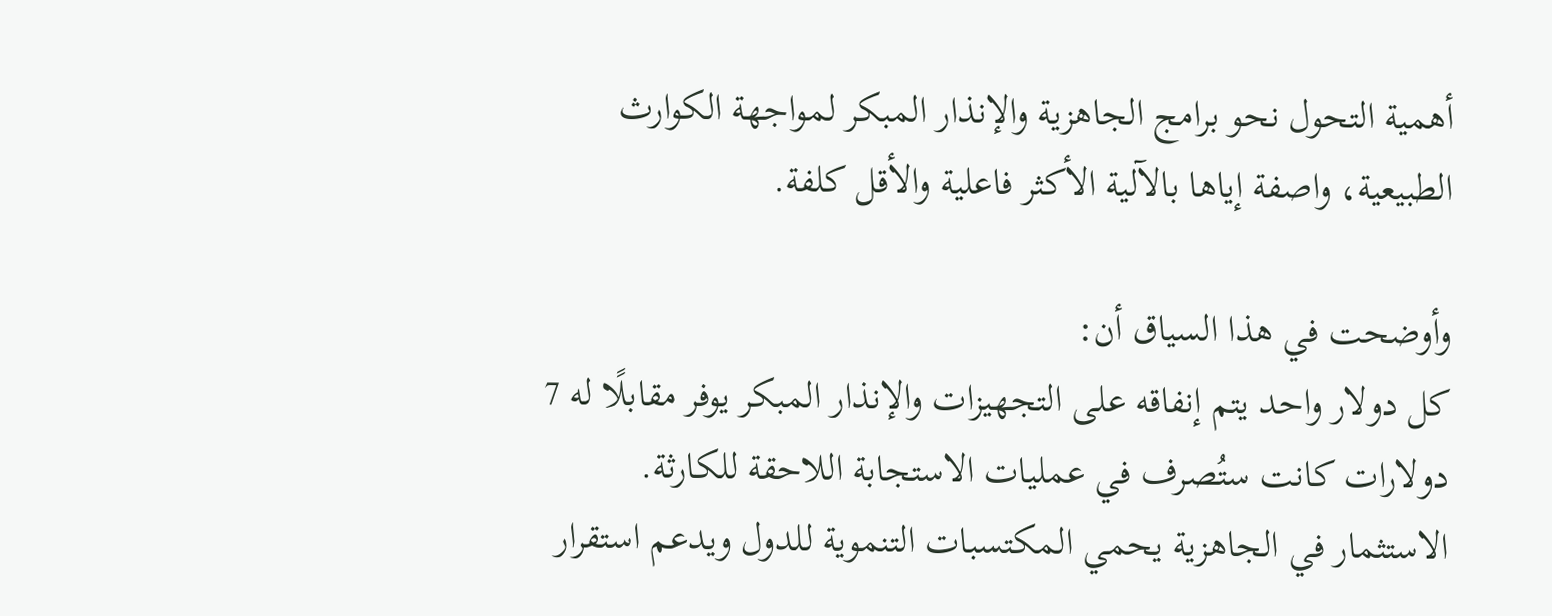أهمية التحول نحو برامج الجاهزية والإنذار المبكر لمواجهة الكوارث الطبيعية، واصفة إياها بالآلية الأكثر فاعلية والأقل كلفة.

وأوضحت في هذا السياق أن:
كل دولار واحد يتم إنفاقه على التجهيزات والإنذار المبكر يوفر مقابلًا له 7 دولارات كانت ستُصرف في عمليات الاستجابة اللاحقة للكارثة.
الاستثمار في الجاهزية يحمي المكتسبات التنموية للدول ويدعم استقرار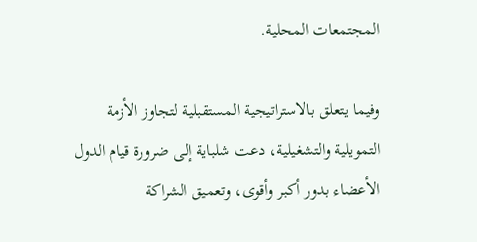المجتمعات المحلية.

وفيما يتعلق بالاستراتيجية المستقبلية لتجاوز الأزمة التمويلية والتشغيلية، دعت شلباية إلى ضرورة قيام الدول الأعضاء بدور أكبر وأقوى، وتعميق الشراكة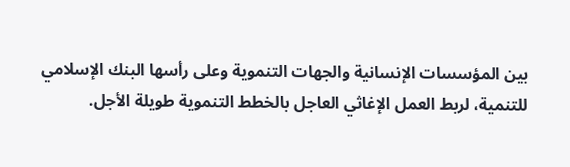بين المؤسسات الإنسانية والجهات التنموية وعلى رأسها البنك الإسلامي للتنمية، لربط العمل الإغاثي العاجل بالخطط التنموية طويلة الأجل.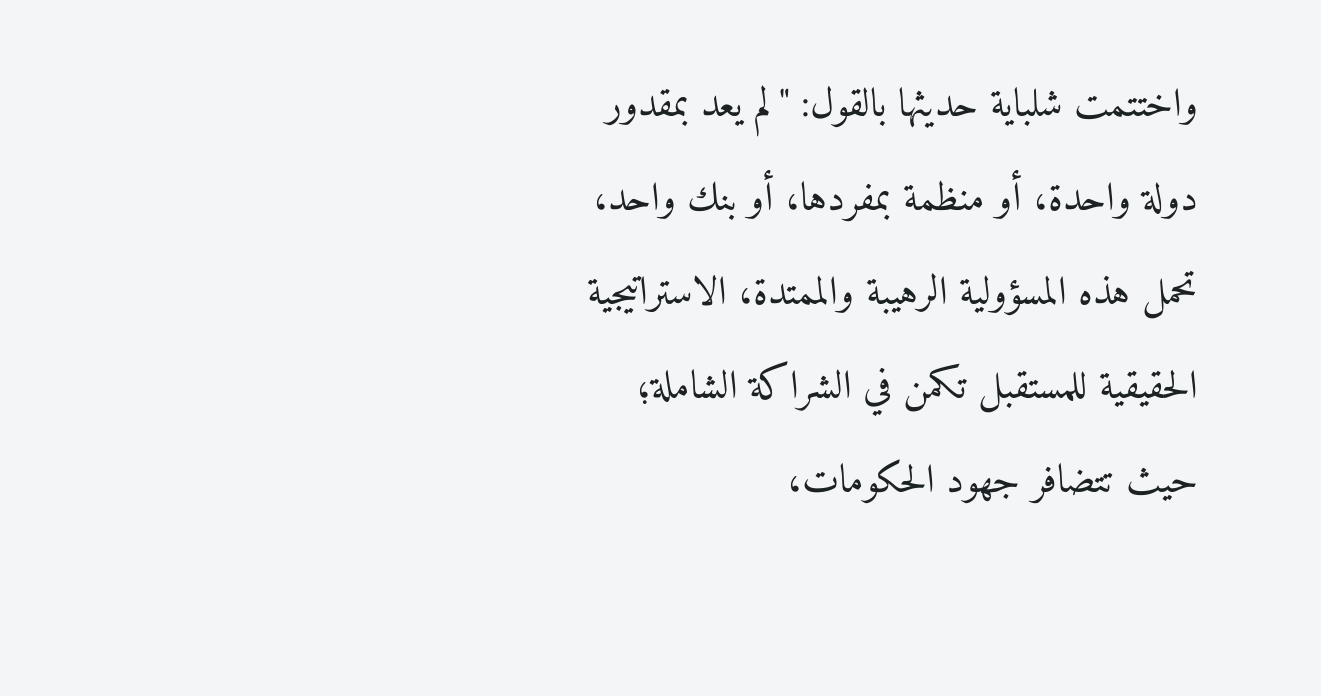واختتمت شلباية حديثها بالقول: "لم يعد بمقدور دولة واحدة، أو منظمة بمفردها، أو بنك واحد، تحمل هذه المسؤولية الرهيبة والممتدة، الاستراتيجية الحقيقية للمستقبل تكمن في الشراكة الشاملة؛ حيث تتضافر جهود الحكومات،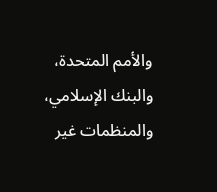والأمم المتحدة، والبنك الإسلامي، والمنظمات غير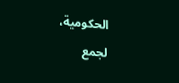الحكومية، لجمع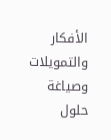الأفكار والتمويلات وصياغة حلول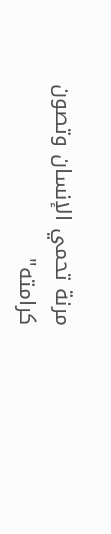مرنة تحمي الإنسان وتصون كرامته"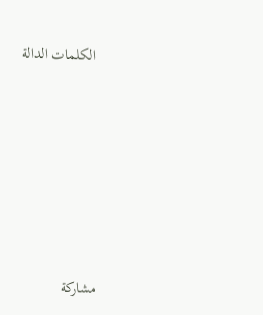الكلمات الدالة







مشاركة